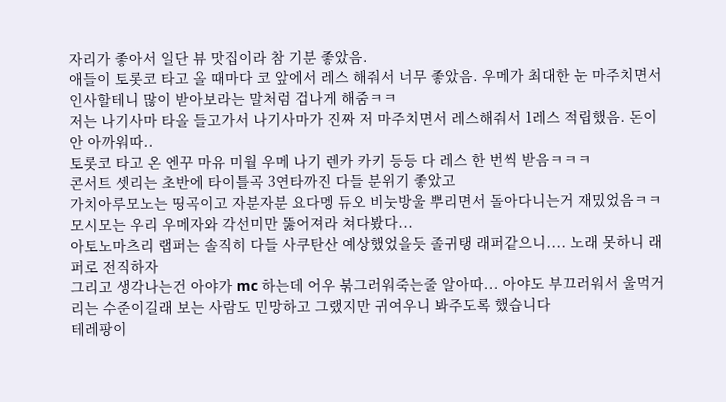자리가 좋아서 일단 뷰 맛집이라 참 기분 좋았음.
애들이 토롯코 타고 올 때마다 코 앞에서 레스 해줘서 너무 좋았음. 우메가 최대한 눈 마주치면서 인사할테니 많이 받아보라는 말처럼 겁나게 해줌ㅋㅋ
저는 나기사마 타올 들고가서 나기사마가 진짜 저 마주치면서 레스해줘서 1레스 적립했음. 돈이 안 아까워따..
토롯코 타고 온 엔꾸 마유 미월 우메 나기 렌카 카키 등등 다 레스 한 번씩 받음ㅋㅋㅋ
콘서트 셋리는 초반에 타이틀곡 3연타까진 다들 분위기 좋았고
가치아루모노는 띵곡이고 자분자분 요다멩 듀오 비눗방울 뿌리면서 돌아다니는거 재밌었음ㅋㅋ
모시모는 우리 우메자와 각선미만 뚫어져라 쳐다봤다...
아토노마츠리 랩퍼는 솔직히 다들 사쿠탄산 예상했었을듯 졸귀탱 래퍼같으니.... 노래 못하니 래퍼로 전직하자
그리고 생각나는건 아야가 mc 하는데 어우 붂그러워죽는줄 알아따... 아야도 부끄러워서 울먹거리는 수준이길래 보는 사람도 민망하고 그랬지만 귀여우니 봐주도록 했습니다
테레팡이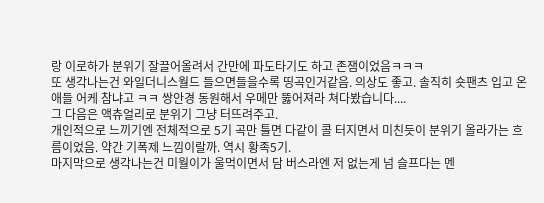랑 이로하가 분위기 잘끌어올려서 간만에 파도타기도 하고 존잼이었음ㅋㅋㅋ
또 생각나는건 와일더니스월드 들으면들을수록 띵곡인거같음. 의상도 좋고. 솔직히 숏팬츠 입고 온 애들 어케 참냐고 ㅋㅋ 쌍안경 동원해서 우메만 뚫어져라 쳐다봤습니다....
그 다음은 액츄얼리로 분위기 그냥 터뜨려주고.
개인적으로 느끼기엔 전체적으로 5기 곡만 틀면 다같이 콜 터지면서 미친듯이 분위기 올라가는 흐름이었음. 약간 기폭제 느낌이랄까. 역시 황족5기.
마지막으로 생각나는건 미월이가 울먹이면서 담 버스라엔 저 없는게 넘 슬프다는 멘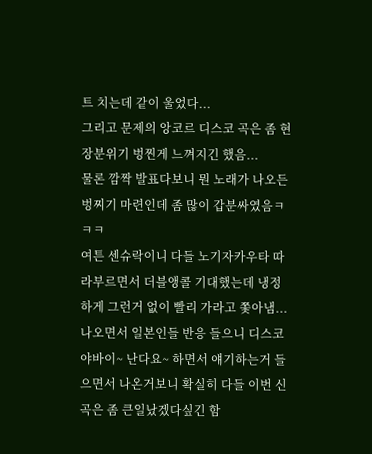트 치는데 같이 울었다...
그리고 문제의 앙코르 디스코 곡은 좀 현장분위기 벙찐게 느껴지긴 했음...
물론 깜짝 발표다보니 뭔 노래가 나오든 벙찌기 마련인데 좀 많이 갑분싸였음ㅋㅋㅋ
여튼 센슈락이니 다들 노기자카우타 따라부르면서 더블앵콜 기대했는데 냉정하게 그런거 없이 빨리 가라고 쫓아냄...
나오면서 일본인들 반응 들으니 디스코 야바이~ 난다요~ 하면서 얘기하는거 들으면서 나온거보니 확실히 다들 이번 신곡은 좀 큰일났겠다싶긴 함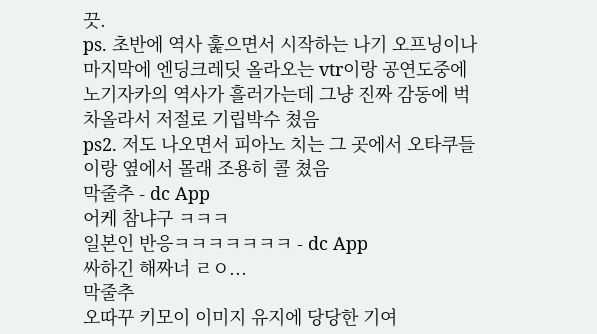끗.
ps. 초반에 역사 훑으면서 시작하는 나기 오프닝이나 마지막에 엔딩크레딧 올라오는 vtr이랑 공연도중에 노기자카의 역사가 흘러가는데 그냥 진짜 감동에 벅차올라서 저절로 기립박수 쳤음
ps2. 저도 나오면서 피아노 치는 그 곳에서 오타쿠들이랑 옆에서 몰래 조용히 콜 쳤음
막줄추 - dc App
어케 참냐구 ㅋㅋㅋ
일본인 반응ㅋㅋㅋㅋㅋㅋㅋ - dc App
싸하긴 해짜너 ㄹㅇ...
막줄추
오따꾸 키모이 이미지 유지에 당당한 기여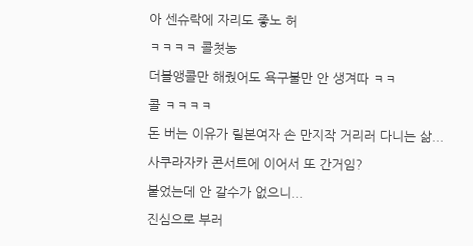아 센슈락에 자리도 좋노 허
ㅋㅋㅋㅋ 콜쳣농
더블앵콜만 해줬어도 욕구불만 안 생겨따 ㅋㅋ
콜 ㅋㅋㅋㅋ
돈 버는 이유가 릴본여자 손 만지작 거리러 다니는 삶...
사쿠라자카 콘서트에 이어서 또 간거임?
붙었는데 안 갈수가 없으니...
진심으로 부러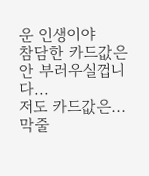운 인생이야
참담한 카드값은 안 부러우실껍니다...
저도 카드값은...
막줄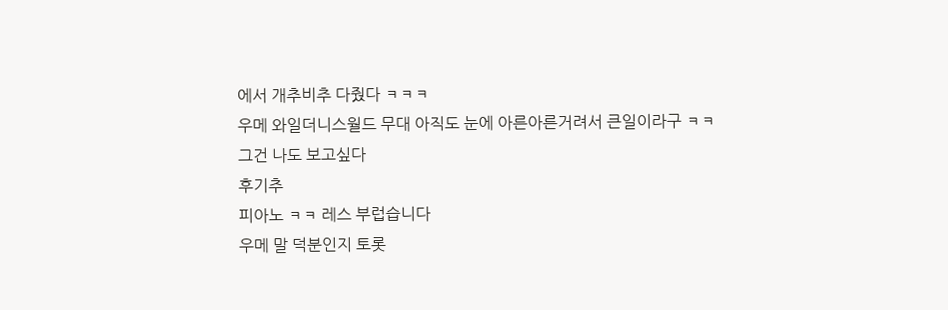에서 개추비추 다줬다 ㅋㅋㅋ
우메 와일더니스월드 무대 아직도 눈에 아른아른거려서 큰일이라구 ㅋㅋ
그건 나도 보고싶다
후기추
피아노 ㅋㅋ 레스 부럽습니다
우메 말 덕분인지 토롯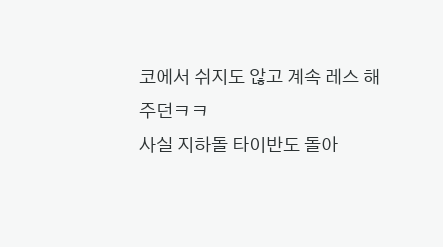코에서 쉬지도 않고 계속 레스 해주던ㅋㅋ
사실 지하돌 타이반도 돌아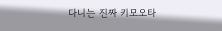다니는 진짜 키모오타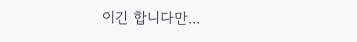이긴 합니다만...